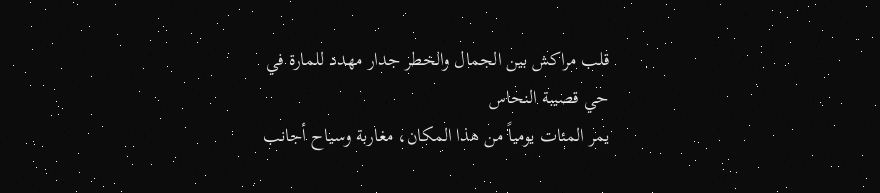قلب مراكش بين الجمال والخطر جدار مهدد للمارة في حي قصيبة النحاس
يمر المئات يومياً من هذا المكان، مغاربة وسياح أجانب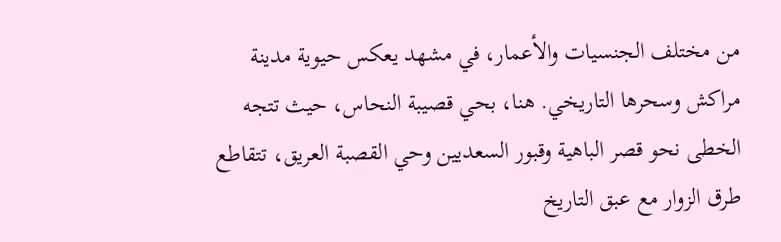من مختلف الجنسيات والأعمار، في مشهد يعكس حيوية مدينة مراكش وسحرها التاريخي. هنا، بحي قصيبة النحاس، حيث تتجه الخطى نحو قصر الباهية وقبور السعديين وحي القصبة العريق، تتقاطع طرق الزوار مع عبق التاريخ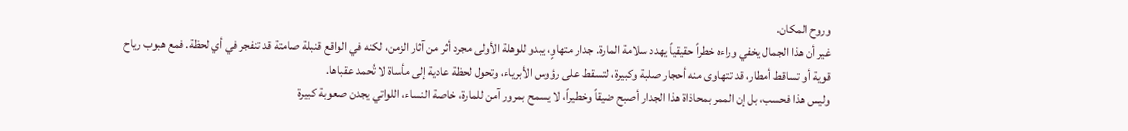وروح المكان.
غير أن هذا الجمال يخفي وراءه خطراً حقيقياً يهدد سلامة المارة. جدار متهاوٍ، يبدو للوهلة الأولى مجرد أثر من آثار الزمن، لكنه في الواقع قنبلة صامتة قد تنفجر في أي لحظة. فمع هبوب رياح قوية أو تساقط أمطار، قد تتهاوى منه أحجار صلبة وكبيرة، لتسقط على رؤوس الأبرياء، وتحول لحظة عادية إلى مأساة لا تُحمد عقباها.
وليس هذا فحسب، بل إن الممر بمحاذاة هذا الجدار أصبح ضيقاً وخطيراً، لا يسمح بمرور آمن للمارة، خاصة النساء، اللواتي يجدن صعوبة كبيرة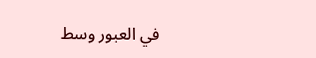في العبور وسط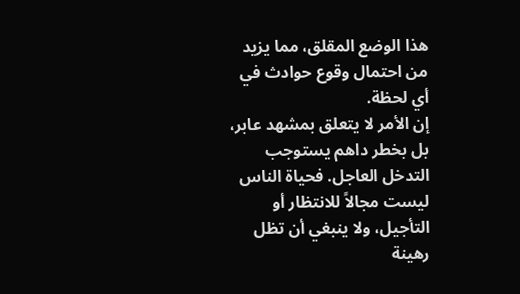هذا الوضع المقلق، مما يزيد من احتمال وقوع حوادث في أي لحظة.
إن الأمر لا يتعلق بمشهد عابر، بل بخطر داهم يستوجب التدخل العاجل. فحياة الناس ليست مجالاً للانتظار أو التأجيل، ولا ينبغي أن تظل رهينة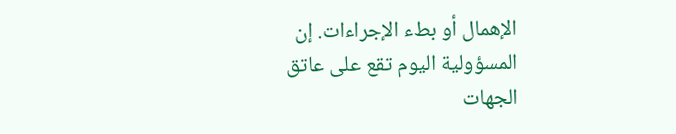الإهمال أو بطء الإجراءات. إن المسؤولية اليوم تقع على عاتق الجهات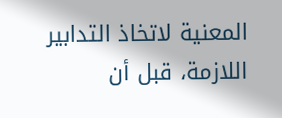المعنية لاتخاذ التدابير اللازمة، قبل أن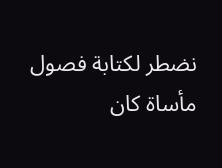نضطر لكتابة فصول مأساة كان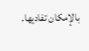بالإمكان تفاديها.